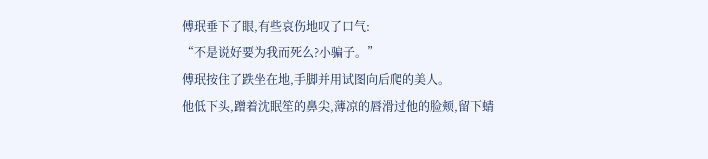傅珉垂下了眼,有些哀伤地叹了口气:
“不是说好要为我而死么?小骗子。”
傅珉按住了跌坐在地,手脚并用试图向后爬的美人。
他低下头,蹭着沈眠笙的鼻尖,薄凉的唇滑过他的脸颊,留下蜻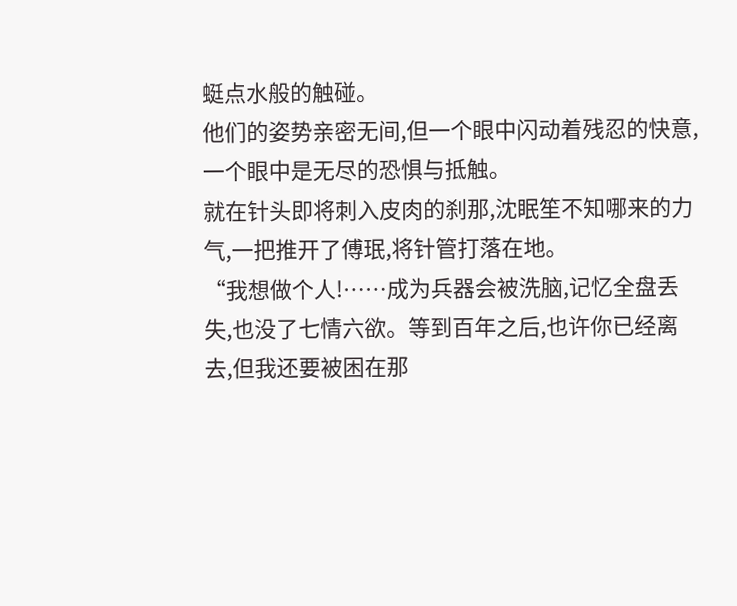蜓点水般的触碰。
他们的姿势亲密无间,但一个眼中闪动着残忍的快意,一个眼中是无尽的恐惧与抵触。
就在针头即将刺入皮肉的刹那,沈眠笙不知哪来的力气,一把推开了傅珉,将针管打落在地。
“我想做个人!……成为兵器会被洗脑,记忆全盘丢失,也没了七情六欲。等到百年之后,也许你已经离去,但我还要被困在那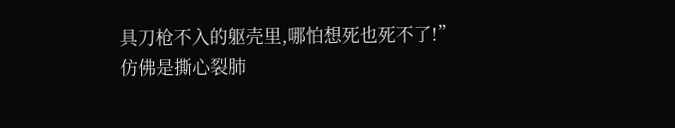具刀枪不入的躯壳里,哪怕想死也死不了!”
仿佛是撕心裂肺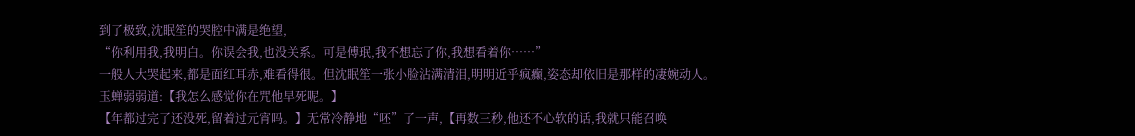到了极致,沈眠笙的哭腔中满是绝望,
“你利用我,我明白。你误会我,也没关系。可是傅珉,我不想忘了你,我想看着你……”
一般人大哭起来,都是面红耳赤,难看得很。但沈眠笙一张小脸沾满清泪,明明近乎疯癫,姿态却依旧是那样的凄婉动人。
玉蝉弱弱道:【我怎么感觉你在咒他早死呢。】
【年都过完了还没死,留着过元宵吗。】无常冷静地“呸”了一声,【再数三秒,他还不心软的话,我就只能召唤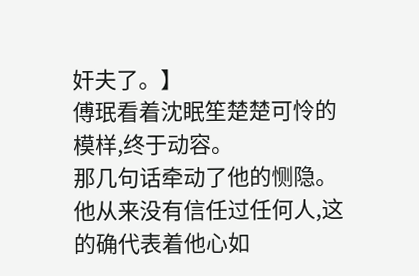奸夫了。】
傅珉看着沈眠笙楚楚可怜的模样,终于动容。
那几句话牵动了他的恻隐。
他从来没有信任过任何人,这的确代表着他心如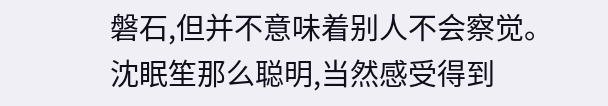磐石,但并不意味着别人不会察觉。
沈眠笙那么聪明,当然感受得到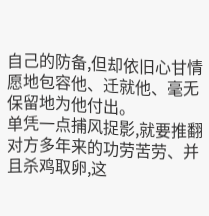自己的防备,但却依旧心甘情愿地包容他、迁就他、毫无保留地为他付出。
单凭一点捕风捉影,就要推翻对方多年来的功劳苦劳、并且杀鸡取卵,这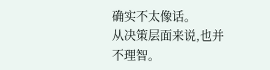确实不太像话。
从决策层面来说,也并不理智。